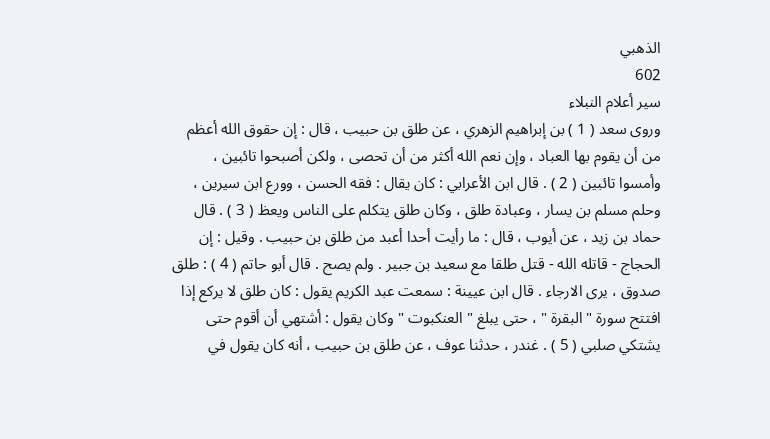الذهبي
602
سير أعلام النبلاء
وروى سعد ( 1 ) بن إبراهيم الزهري ، عن طلق بن حبيب ، قال : إن حقوق الله أعظم من أن يقوم بها العباد ، وإن نعم الله أكثر من أن تحصى ، ولكن أصبحوا تائبين ، وأمسوا تائبين ( 2 ) . قال ابن الأعرابي : كان يقال : فقه الحسن ، وورع ابن سيرين ، وحلم مسلم بن يسار ، وعبادة طلق ، وكان طلق يتكلم على الناس ويعظ ( 3 ) . قال حماد بن زيد ، عن أيوب ، قال : ما رأيت أحدا أعبد من طلق بن حبيب . وقيل : إن الحجاج - قاتله الله - قتل طلقا مع سعيد بن جبير . ولم يصح . قال أبو حاتم ( 4 ) : طلق صدوق ، يرى الارجاء . قال ابن عيينة : سمعت عبد الكريم يقول : كان طلق لا يركع إذا افتتح سورة " البقرة " ، حتى يبلغ " العنكبوت " وكان يقول : أشتهي أن أقوم حتى يشتكي صلبي ( 5 ) . غندر ، حدثنا عوف ، عن طلق بن حبيب ، أنه كان يقول في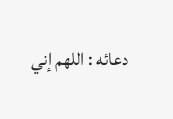دعائه : اللهم إني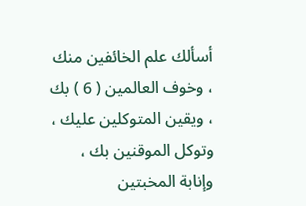أسألك علم الخائفين منك ، وخوف العالمين ( 6 ) بك ، ويقين المتوكلين عليك ، وتوكل الموقنين بك ، وإنابة المخبتين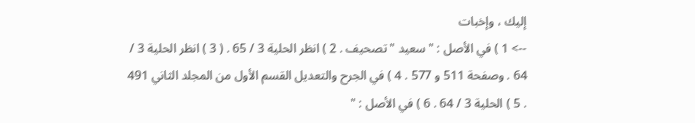إليك ، وإخبات
--> 1 ) في الأصل : " سعيد " تصحيف . 2 ) انظر الحلية 3 / 65 . ( 3 ) انظر الحلية 3 / 64 . وصفحة 511 و 577 . 4 ) في الجرح والتعديل القسم الأول من المجلد الثاني 491 . 5 ) الحلية 3 / 64 . 6 ) في الأصل : "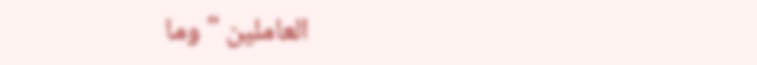العاملين " وما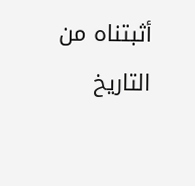أثبتناه من التاريخ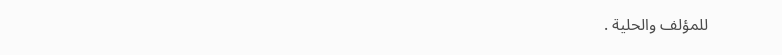للمؤلف والحلية .